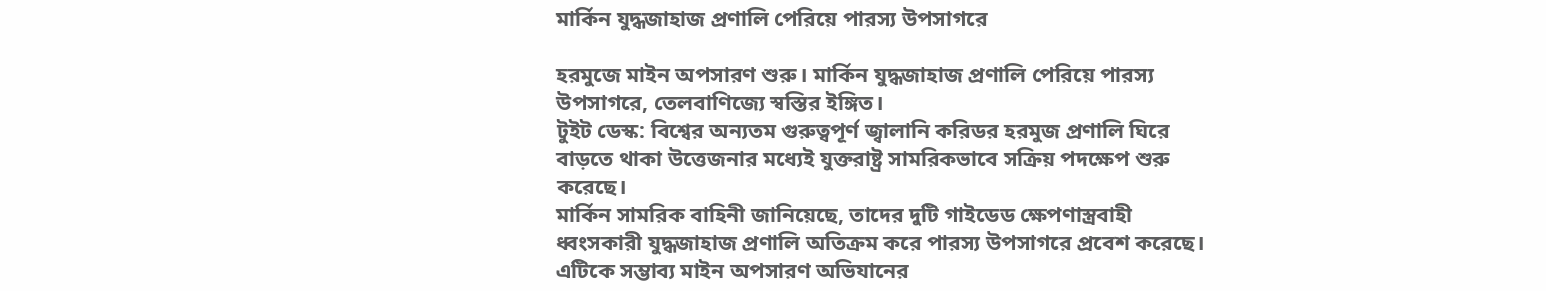মার্কিন যুদ্ধজাহাজ প্রণালি পেরিয়ে পারস্য উপসাগরে

হরমুজে মাইন অপসারণ শুরু। মার্কিন যুদ্ধজাহাজ প্রণালি পেরিয়ে পারস্য উপসাগরে, তেলবাণিজ্যে স্বস্তির ইঙ্গিত।
টুইট ডেস্ক: বিশ্বের অন্যতম গুরুত্বপূর্ণ জ্বালানি করিডর হরমুজ প্রণালি ঘিরে বাড়তে থাকা উত্তেজনার মধ্যেই যুক্তরাষ্ট্র সামরিকভাবে সক্রিয় পদক্ষেপ শুরু করেছে।
মার্কিন সামরিক বাহিনী জানিয়েছে, তাদের দুটি গাইডেড ক্ষেপণাস্ত্রবাহী ধ্বংসকারী যুদ্ধজাহাজ প্রণালি অতিক্রম করে পারস্য উপসাগরে প্রবেশ করেছে। এটিকে সম্ভাব্য মাইন অপসারণ অভিযানের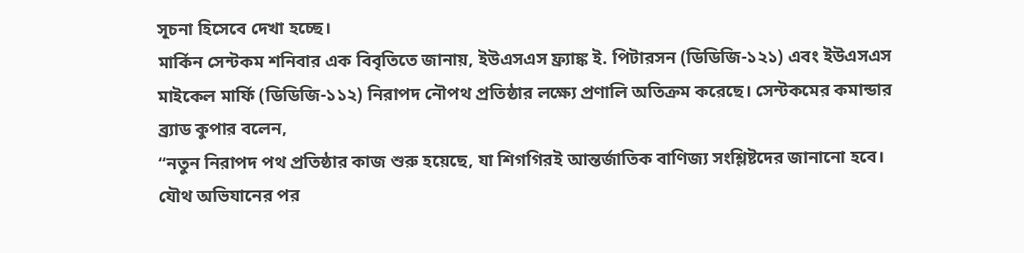সূচনা হিসেবে দেখা হচ্ছে।
মার্কিন সেন্টকম শনিবার এক বিবৃতিতে জানায়, ইউএসএস ফ্র্যাঙ্ক ই. পিটারসন (ডিডিজি-১২১) এবং ইউএসএস মাইকেল মার্ফি (ডিডিজি-১১২) নিরাপদ নৌপথ প্রতিষ্ঠার লক্ষ্যে প্রণালি অতিক্রম করেছে। সেন্টকমের কমান্ডার ব্র্যাড কুপার বলেন,
“নতুন নিরাপদ পথ প্রতিষ্ঠার কাজ শুরু হয়েছে, যা শিগগিরই আন্তর্জাতিক বাণিজ্য সংশ্লিষ্টদের জানানো হবে।
যৌথ অভিযানের পর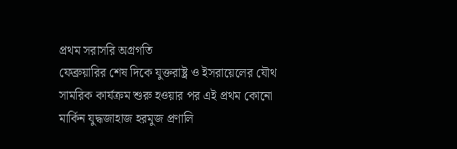প্রথম সরাসরি অগ্রগতি
ফেব্রুয়ারির শেষ দিকে যুক্তরাষ্ট্র ও ইসরায়েলের যৌথ সামরিক কার্যক্রম শুরু হওয়ার পর এই প্রথম কোনো মার্কিন যুদ্ধজাহাজ হরমুজ প্রণালি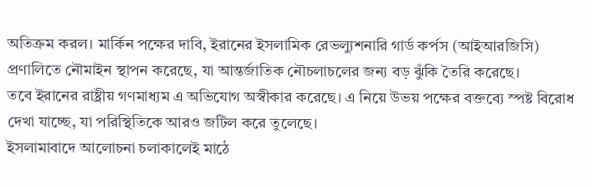অতিক্রম করল। মার্কিন পক্ষের দাবি, ইরানের ইসলামিক রেভল্যুশনারি গার্ড কর্পস (আইআরজিসি) প্রণালিতে নৌমাইন স্থাপন করেছে, যা আন্তর্জাতিক নৌচলাচলের জন্য বড় ঝুঁকি তৈরি করেছে।
তবে ইরানের রাষ্ট্রীয় গণমাধ্যম এ অভিযোগ অস্বীকার করেছে। এ নিয়ে উভয় পক্ষের বক্তব্যে স্পষ্ট বিরোধ দেখা যাচ্ছে, যা পরিস্থিতিকে আরও জটিল করে তুলেছে।
ইসলামাবাদে আলোচনা চলাকালেই মাঠে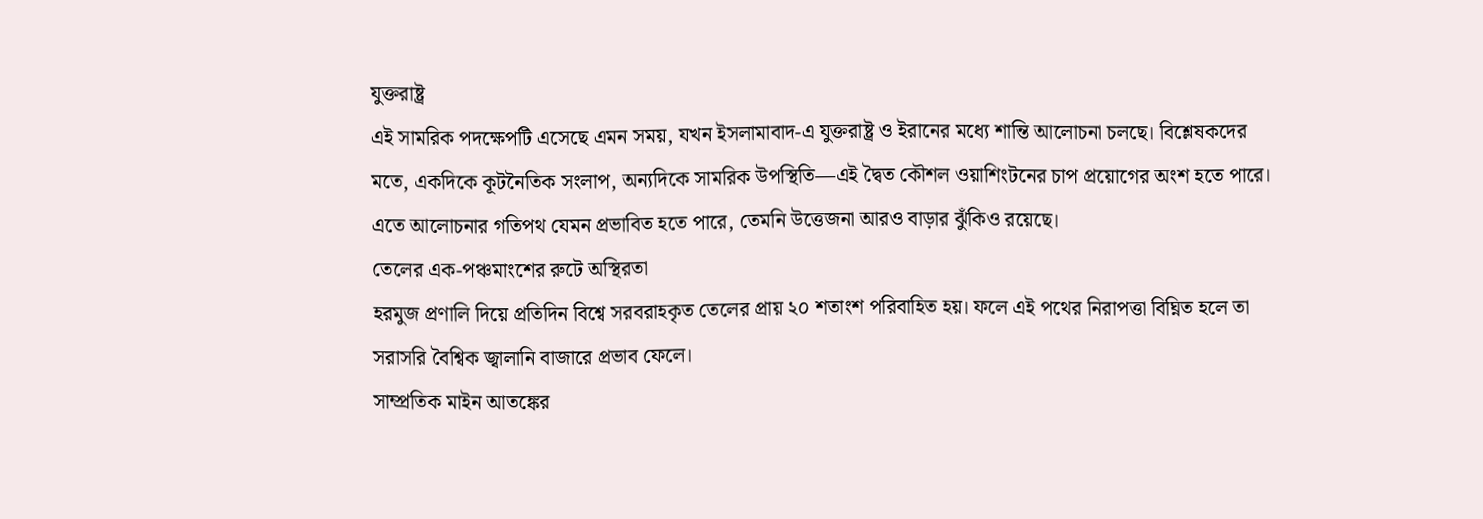যুক্তরাষ্ট্র
এই সামরিক পদক্ষেপটি এসেছে এমন সময়, যখন ইসলামাবাদ-এ যুক্তরাষ্ট্র ও ইরানের মধ্যে শান্তি আলোচনা চলছে। বিশ্লেষকদের মতে, একদিকে কূটনৈতিক সংলাপ, অন্যদিকে সামরিক উপস্থিতি—এই দ্বৈত কৌশল ওয়াশিংটনের চাপ প্রয়োগের অংশ হতে পারে।
এতে আলোচনার গতিপথ যেমন প্রভাবিত হতে পারে, তেমনি উত্তেজনা আরও বাড়ার ঝুঁকিও রয়েছে।
তেলের এক-পঞ্চমাংশের রুটে অস্থিরতা
হরমুজ প্রণালি দিয়ে প্রতিদিন বিশ্বে সরবরাহকৃত তেলের প্রায় ২০ শতাংশ পরিবাহিত হয়। ফলে এই পথের নিরাপত্তা বিঘ্নিত হলে তা সরাসরি বৈশ্বিক জ্বালানি বাজারে প্রভাব ফেলে।
সাম্প্রতিক মাইন আতঙ্কের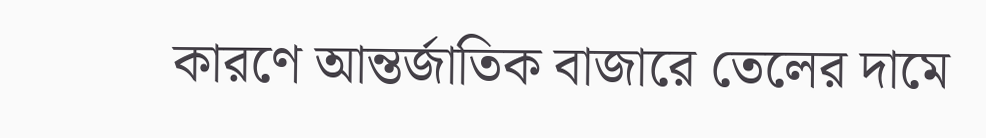কারণে আন্তর্জাতিক বাজারে তেলের দামে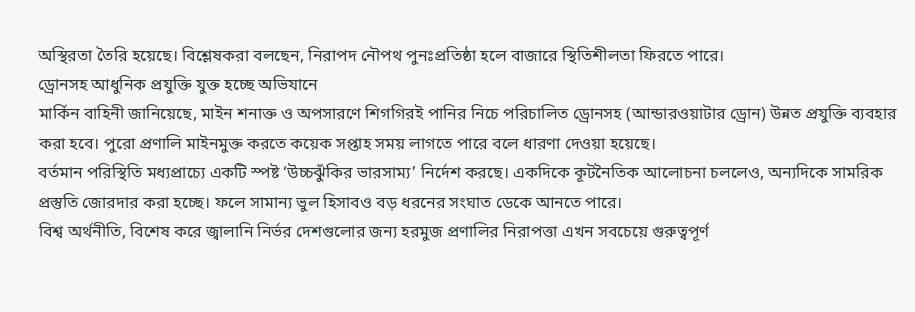অস্থিরতা তৈরি হয়েছে। বিশ্লেষকরা বলছেন, নিরাপদ নৌপথ পুনঃপ্রতিষ্ঠা হলে বাজারে স্থিতিশীলতা ফিরতে পারে।
ড্রোনসহ আধুনিক প্রযুক্তি যুক্ত হচ্ছে অভিযানে
মার্কিন বাহিনী জানিয়েছে, মাইন শনাক্ত ও অপসারণে শিগগিরই পানির নিচে পরিচালিত ড্রোনসহ (আন্ডারওয়াটার ড্রোন) উন্নত প্রযুক্তি ব্যবহার করা হবে। পুরো প্রণালি মাইনমুক্ত করতে কয়েক সপ্তাহ সময় লাগতে পারে বলে ধারণা দেওয়া হয়েছে।
বর্তমান পরিস্থিতি মধ্যপ্রাচ্যে একটি স্পষ্ট ‘উচ্চঝুঁকির ভারসাম্য’ নির্দেশ করছে। একদিকে কূটনৈতিক আলোচনা চললেও, অন্যদিকে সামরিক প্রস্তুতি জোরদার করা হচ্ছে। ফলে সামান্য ভুল হিসাবও বড় ধরনের সংঘাত ডেকে আনতে পারে।
বিশ্ব অর্থনীতি, বিশেষ করে জ্বালানি নির্ভর দেশগুলোর জন্য হরমুজ প্রণালির নিরাপত্তা এখন সবচেয়ে গুরুত্বপূর্ণ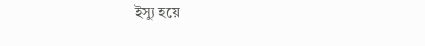ইস্যু হয়ে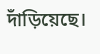দাঁড়িয়েছে।